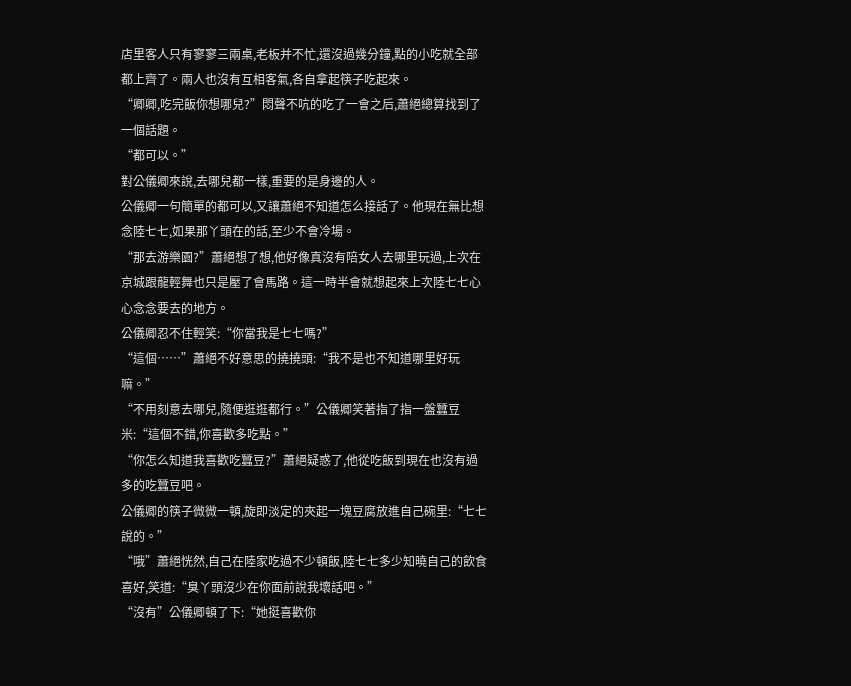店里客人只有寥寥三兩桌,老板并不忙,還沒過幾分鐘,點的小吃就全部都上齊了。兩人也沒有互相客氣,各自拿起筷子吃起來。
“卿卿,吃完飯你想哪兒?”悶聲不吭的吃了一會之后,蕭絕總算找到了一個話題。
“都可以。”
對公儀卿來說,去哪兒都一樣,重要的是身邊的人。
公儀卿一句簡單的都可以,又讓蕭絕不知道怎么接話了。他現在無比想念陸七七,如果那丫頭在的話,至少不會冷場。
“那去游樂園?”蕭絕想了想,他好像真沒有陪女人去哪里玩過,上次在京城跟龍輕舞也只是壓了會馬路。這一時半會就想起來上次陸七七心心念念要去的地方。
公儀卿忍不住輕笑:“你當我是七七嗎?”
“這個……”蕭絕不好意思的撓撓頭:“我不是也不知道哪里好玩嘛。”
“不用刻意去哪兒,隨便逛逛都行。”公儀卿笑著指了指一盤蠶豆米:“這個不錯,你喜歡多吃點。”
“你怎么知道我喜歡吃蠶豆?”蕭絕疑惑了,他從吃飯到現在也沒有過多的吃蠶豆吧。
公儀卿的筷子微微一頓,旋即淡定的夾起一塊豆腐放進自己碗里:“七七說的。”
“哦”蕭絕恍然,自己在陸家吃過不少頓飯,陸七七多少知曉自己的飲食喜好,笑道:“臭丫頭沒少在你面前說我壞話吧。”
“沒有”公儀卿頓了下:“她挺喜歡你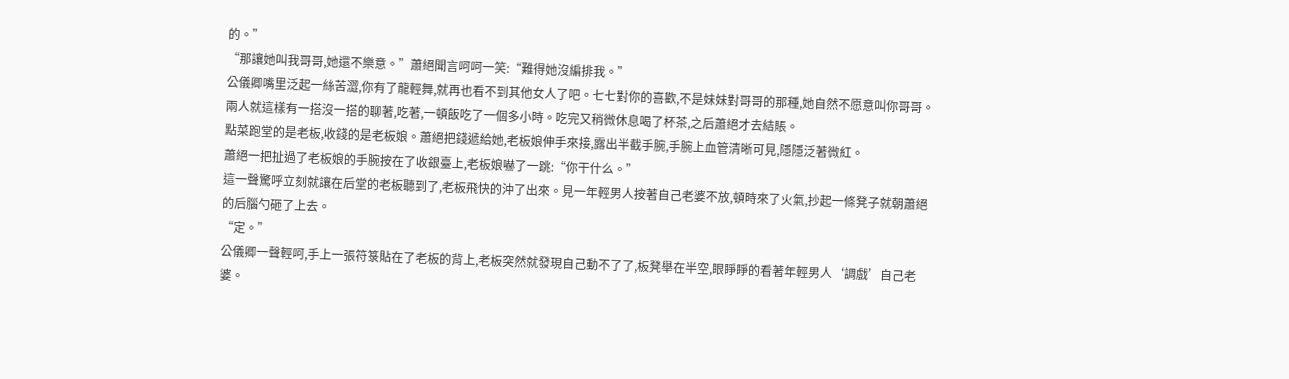的。”
“那讓她叫我哥哥,她還不樂意。”蕭絕聞言呵呵一笑:“難得她沒編排我。”
公儀卿嘴里泛起一絲苦澀,你有了龍輕舞,就再也看不到其他女人了吧。七七對你的喜歡,不是妹妹對哥哥的那種,她自然不愿意叫你哥哥。
兩人就這樣有一搭沒一搭的聊著,吃著,一頓飯吃了一個多小時。吃完又稍微休息喝了杯茶,之后蕭絕才去結賬。
點菜跑堂的是老板,收錢的是老板娘。蕭絕把錢遞給她,老板娘伸手來接,露出半截手腕,手腕上血管清晰可見,隱隱泛著微紅。
蕭絕一把扯過了老板娘的手腕按在了收銀臺上,老板娘嚇了一跳:“你干什么。”
這一聲驚呼立刻就讓在后堂的老板聽到了,老板飛快的沖了出來。見一年輕男人按著自己老婆不放,頓時來了火氣,抄起一條凳子就朝蕭絕的后腦勺砸了上去。
“定。”
公儀卿一聲輕呵,手上一張符箓貼在了老板的背上,老板突然就發現自己動不了了,板凳舉在半空,眼睜睜的看著年輕男人‘調戲’自己老婆。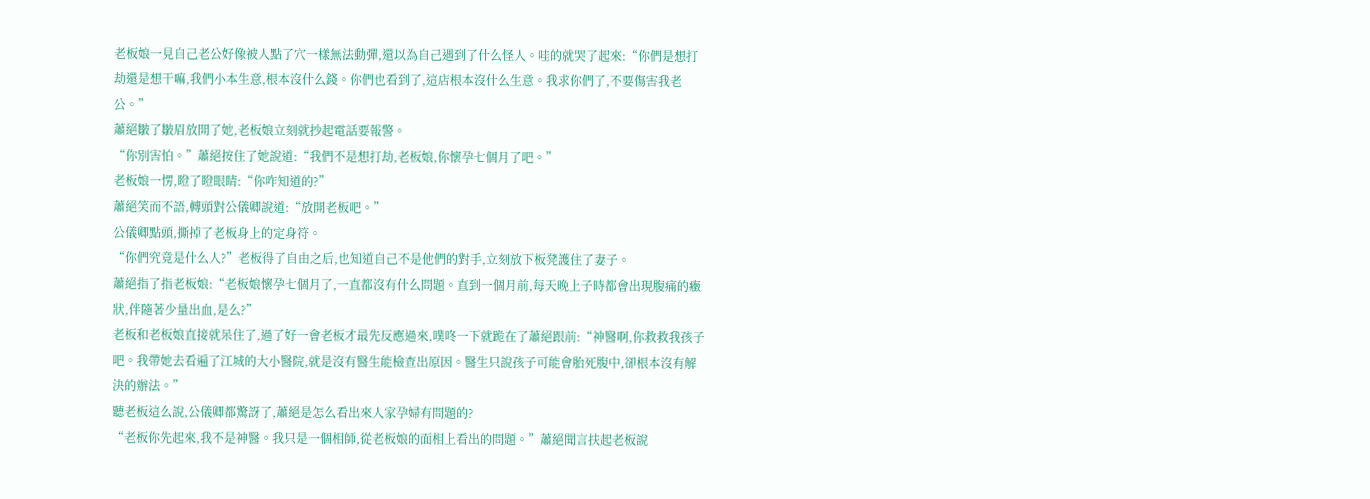老板娘一見自己老公好像被人點了穴一樣無法動彈,還以為自己遇到了什么怪人。哇的就哭了起來:“你們是想打劫還是想干嘛,我們小本生意,根本沒什么錢。你們也看到了,這店根本沒什么生意。我求你們了,不要傷害我老公。”
蕭絕皺了皺眉放開了她,老板娘立刻就抄起電話要報警。
“你別害怕。”蕭絕按住了她說道:“我們不是想打劫,老板娘,你懷孕七個月了吧。”
老板娘一愣,瞪了瞪眼睛:“你咋知道的?”
蕭絕笑而不語,轉頭對公儀卿說道:“放開老板吧。”
公儀卿點頭,撕掉了老板身上的定身符。
“你們究竟是什么人?”老板得了自由之后,也知道自己不是他們的對手,立刻放下板凳護住了妻子。
蕭絕指了指老板娘:“老板娘懷孕七個月了,一直都沒有什么問題。直到一個月前,每天晚上子時都會出現腹痛的癥狀,伴隨著少量出血,是么?”
老板和老板娘直接就呆住了,過了好一會老板才最先反應過來,噗咚一下就跪在了蕭絕跟前:“神醫啊,你救救我孩子吧。我帶她去看遍了江城的大小醫院,就是沒有醫生能檢查出原因。醫生只說孩子可能會胎死腹中,卻根本沒有解決的辦法。”
聽老板這么說,公儀卿都驚訝了,蕭絕是怎么看出來人家孕婦有問題的?
“老板你先起來,我不是神醫。我只是一個相師,從老板娘的面相上看出的問題。”蕭絕聞言扶起老板說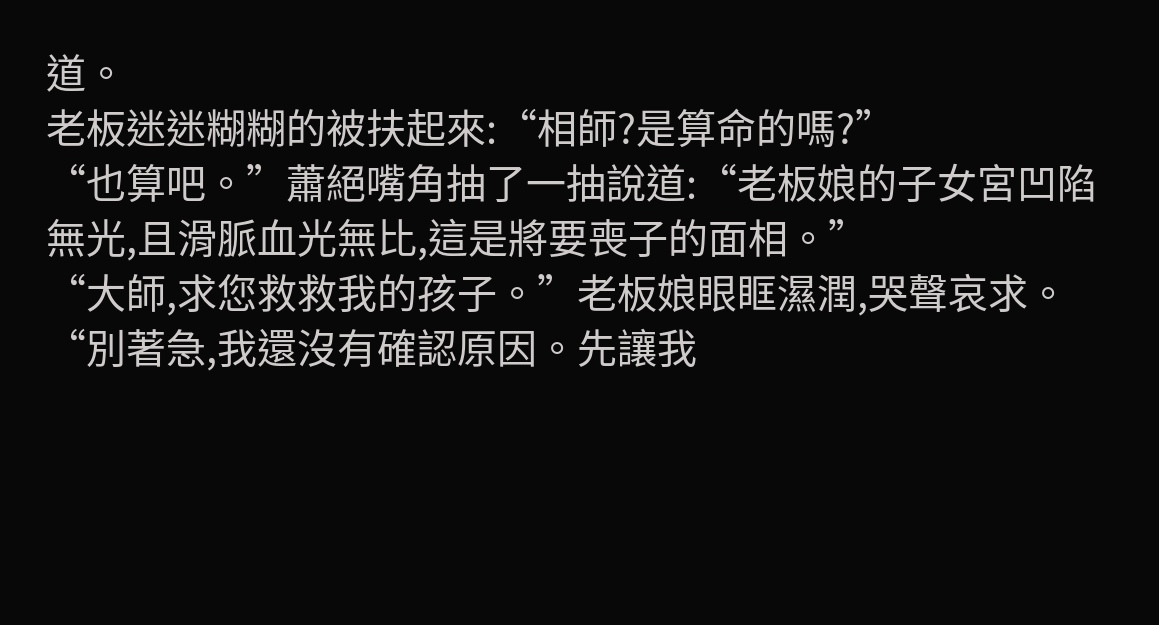道。
老板迷迷糊糊的被扶起來:“相師?是算命的嗎?”
“也算吧。”蕭絕嘴角抽了一抽說道:“老板娘的子女宮凹陷無光,且滑脈血光無比,這是將要喪子的面相。”
“大師,求您救救我的孩子。”老板娘眼眶濕潤,哭聲哀求。
“別著急,我還沒有確認原因。先讓我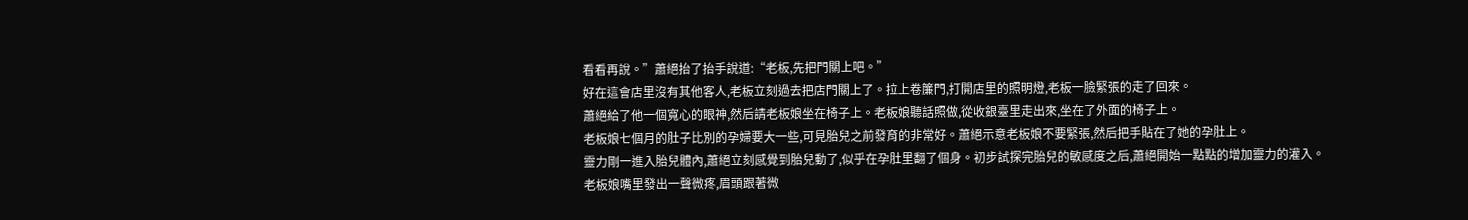看看再說。”蕭絕抬了抬手說道:“老板,先把門關上吧。”
好在這會店里沒有其他客人,老板立刻過去把店門關上了。拉上卷簾門,打開店里的照明燈,老板一臉緊張的走了回來。
蕭絕給了他一個寬心的眼神,然后請老板娘坐在椅子上。老板娘聽話照做,從收銀臺里走出來,坐在了外面的椅子上。
老板娘七個月的肚子比別的孕婦要大一些,可見胎兒之前發育的非常好。蕭絕示意老板娘不要緊張,然后把手貼在了她的孕肚上。
靈力剛一進入胎兒體內,蕭絕立刻感覺到胎兒動了,似乎在孕肚里翻了個身。初步試探完胎兒的敏感度之后,蕭絕開始一點點的增加靈力的灌入。
老板娘嘴里發出一聲微疼,眉頭跟著微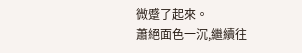微蹙了起來。
蕭絕面色一沉,繼續往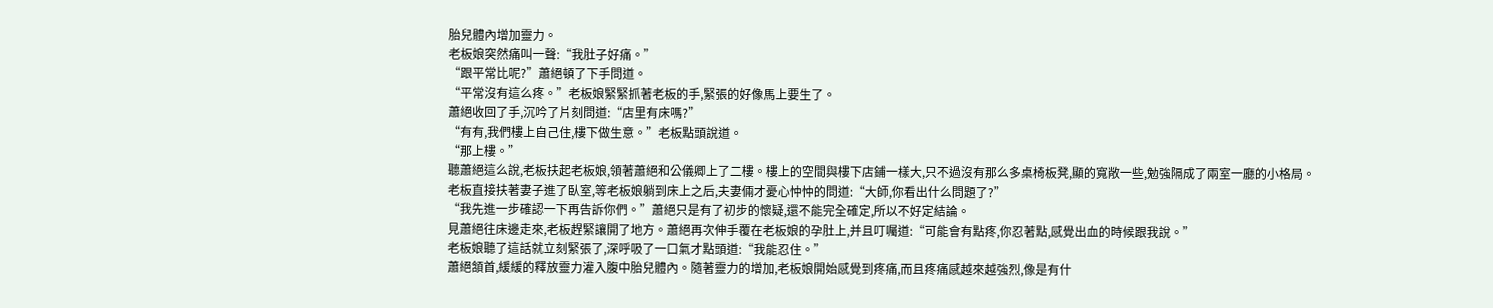胎兒體內增加靈力。
老板娘突然痛叫一聲:“我肚子好痛。”
“跟平常比呢?”蕭絕頓了下手問道。
“平常沒有這么疼。”老板娘緊緊抓著老板的手,緊張的好像馬上要生了。
蕭絕收回了手,沉吟了片刻問道:“店里有床嗎?”
“有有,我們樓上自己住,樓下做生意。”老板點頭說道。
“那上樓。”
聽蕭絕這么說,老板扶起老板娘,領著蕭絕和公儀卿上了二樓。樓上的空間與樓下店鋪一樣大,只不過沒有那么多桌椅板凳,顯的寬敞一些,勉強隔成了兩室一廳的小格局。
老板直接扶著妻子進了臥室,等老板娘躺到床上之后,夫妻倆才憂心忡忡的問道:“大師,你看出什么問題了?”
“我先進一步確認一下再告訴你們。”蕭絕只是有了初步的懷疑,還不能完全確定,所以不好定結論。
見蕭絕往床邊走來,老板趕緊讓開了地方。蕭絕再次伸手覆在老板娘的孕肚上,并且叮囑道:“可能會有點疼,你忍著點,感覺出血的時候跟我說。”
老板娘聽了這話就立刻緊張了,深呼吸了一口氣才點頭道:“我能忍住。”
蕭絕頷首,緩緩的釋放靈力灌入腹中胎兒體內。隨著靈力的增加,老板娘開始感覺到疼痛,而且疼痛感越來越強烈,像是有什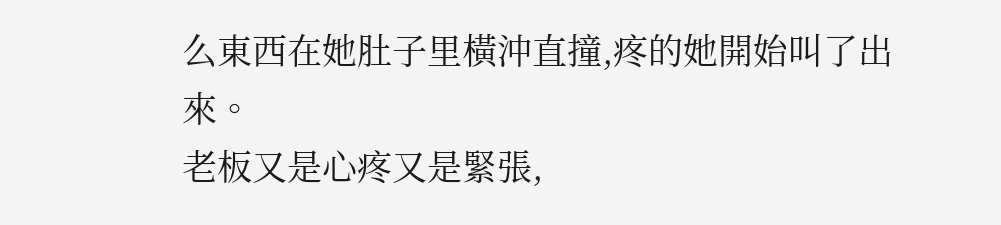么東西在她肚子里橫沖直撞,疼的她開始叫了出來。
老板又是心疼又是緊張,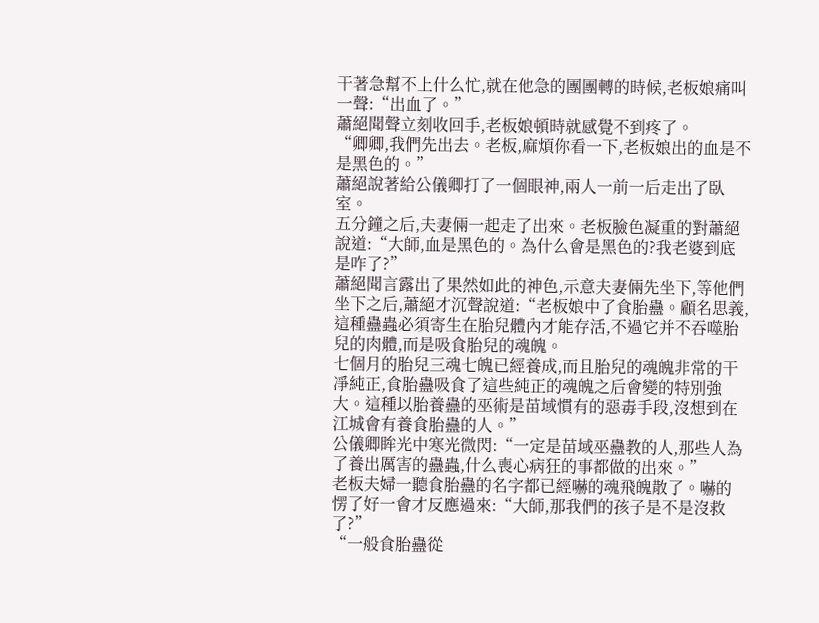干著急幫不上什么忙,就在他急的團團轉的時候,老板娘痛叫一聲:“出血了。”
蕭絕聞聲立刻收回手,老板娘頓時就感覺不到疼了。
“卿卿,我們先出去。老板,麻煩你看一下,老板娘出的血是不是黑色的。”
蕭絕說著給公儀卿打了一個眼神,兩人一前一后走出了臥室。
五分鐘之后,夫妻倆一起走了出來。老板臉色凝重的對蕭絕說道:“大師,血是黑色的。為什么會是黑色的?我老婆到底是咋了?”
蕭絕聞言露出了果然如此的神色,示意夫妻倆先坐下,等他們坐下之后,蕭絕才沉聲說道:“老板娘中了食胎蠱。顧名思義,這種蠱蟲必須寄生在胎兒體內才能存活,不過它并不吞噬胎兒的肉體,而是吸食胎兒的魂魄。
七個月的胎兒三魂七魄已經養成,而且胎兒的魂魄非常的干凈純正,食胎蠱吸食了這些純正的魂魄之后會變的特別強大。這種以胎養蠱的巫術是苗域慣有的惡毒手段,沒想到在江城會有養食胎蠱的人。”
公儀卿眸光中寒光微閃:“一定是苗域巫蠱教的人,那些人為了養出厲害的蠱蟲,什么喪心病狂的事都做的出來。”
老板夫婦一聽食胎蠱的名字都已經嚇的魂飛魄散了。嚇的愣了好一會才反應過來:“大師,那我們的孩子是不是沒救了?”
“一般食胎蠱從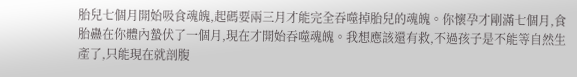胎兒七個月開始吸食魂魄,起碼要兩三月才能完全吞噬掉胎兒的魂魄。你懷孕才剛滿七個月,食胎蠱在你體內蟄伏了一個月,現在才開始吞噬魂魄。我想應該還有救,不過孩子是不能等自然生產了,只能現在就剖腹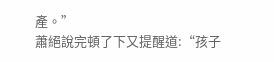產。”
蕭絕說完頓了下又提醒道:“孩子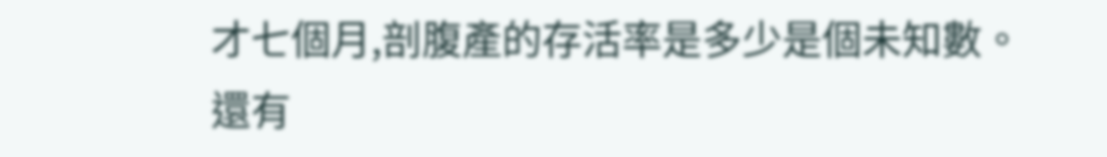才七個月,剖腹產的存活率是多少是個未知數。還有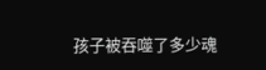孩子被吞噬了多少魂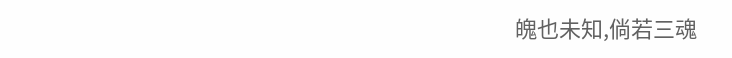魄也未知,倘若三魂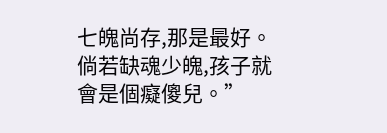七魄尚存,那是最好。倘若缺魂少魄,孩子就會是個癡傻兒。”